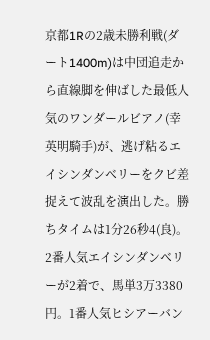京都1Rの2歳未勝利戦(ダート1400m)は中団追走から直線脚を伸ばした最低人気のワンダールビアノ(幸英明騎手)が、逃げ粘るエイシンダンベリーをクビ差捉えて波乱を演出した。勝ちタイムは1分26秒4(良)。2番人気エイシンダンベリーが2着で、馬単3万3380円。1番人気ヒシアーバン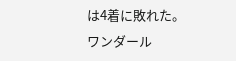は4着に敗れた。
ワンダール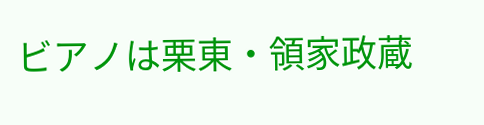ビアノは栗東・領家政蔵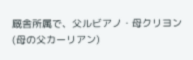厩舎所属で、父ルビアノ・母クリヨン(母の父カーリアン)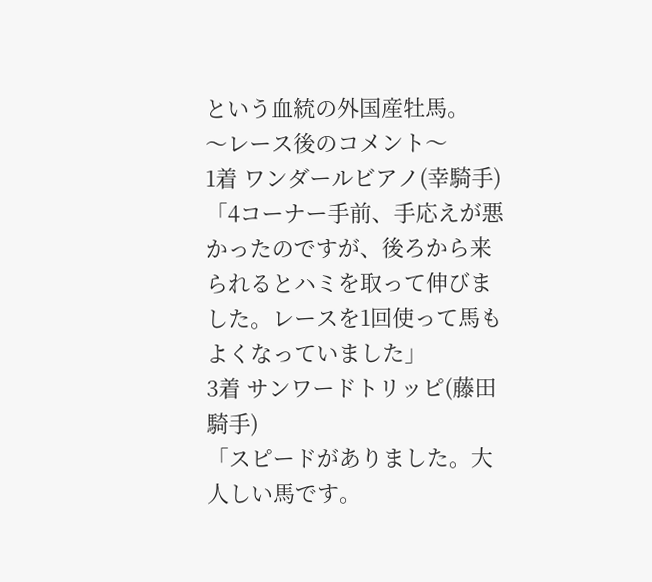という血統の外国産牡馬。
〜レース後のコメント〜
1着 ワンダールビアノ(幸騎手)
「4コーナー手前、手応えが悪かったのですが、後ろから来られるとハミを取って伸びました。レースを1回使って馬もよくなっていました」
3着 サンワードトリッピ(藤田騎手)
「スピードがありました。大人しい馬です。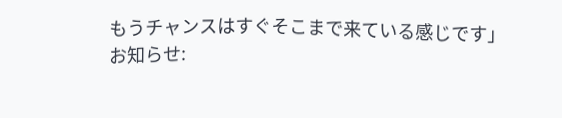もうチャンスはすぐそこまで来ている感じです」
お知らせ: